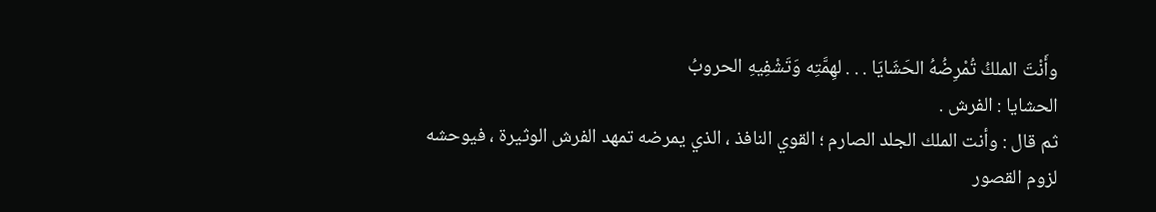وأَنْتَ الملكُ تُمْرِضُهُ الحَشَايَا . . . لهِمَّتِه وَتَشْفِيهِ الحروبُ
الحشايا : الفرش .
ثم قال : وأنت الملك الجلد الصارم ؛ القوي النافذ ، الذي يمرضه تمهد الفرش الوثيرة ، فيوحشه لزوم القصور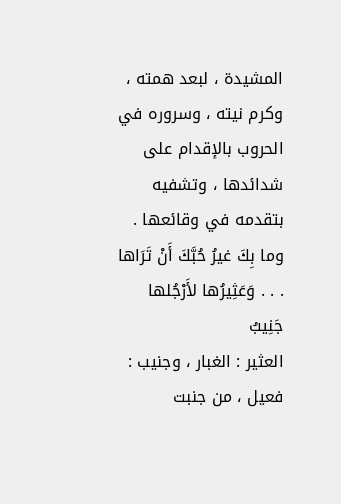المشيدة ، لبعد همته ، وكرم نيته ، وسروره في الحروب بالإقدام على شدائدها ، وتشفيه بتقدمه في وقائعها .
وما بِكَ غيرُ حُبَّكَ أَنْ تَرَاها . . . وَعَثِيرُها لأَرْجُلها جَنِيبُ
العثير : الغبار ، وجنيب : فعيل ، من جنبت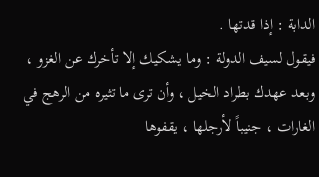الدابة : إذا قدتها .
فيقول لسيف الدولة : وما يشكيك إلا تأخرك عن الغزو ، وبعد عهدك بطراد الخيل ، وأن ترى ما تثيره من الرهج في الغارات ، جنيباً لأرجلها ، يقفوها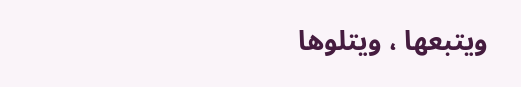ويتبعها ، ويتلوها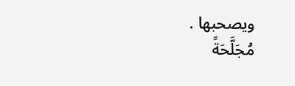ويصحبها .
مُجَلَّحَةً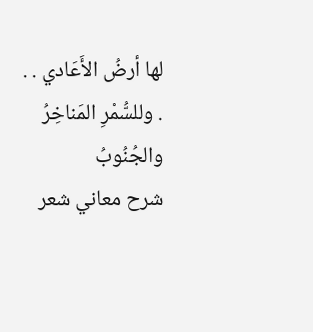لها أرضُ الأَعَادي . . . وللسُّمْرِ المَناخِرُ والجُنُوبُ
شرح معاني شعر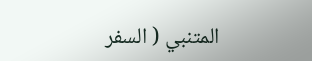المتنبي ( السفر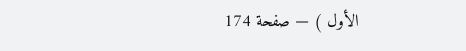الأول ) — صفحة 174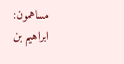مساهمون: ابراهيم بن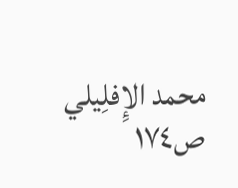محمد الإِفلِيلي
ص١٧٤